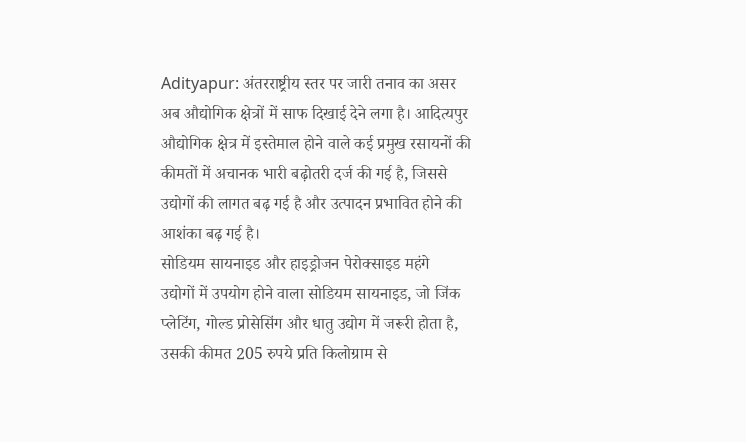Adityapur: अंतरराष्ट्रीय स्तर पर जारी तनाव का असर अब औद्योगिक क्षेत्रों में साफ दिखाई देने लगा है। आदित्यपुर औद्योगिक क्षेत्र में इस्तेमाल होने वाले कई प्रमुख रसायनों की कीमतों में अचानक भारी बढ़ोतरी दर्ज की गई है, जिससे उद्योगों की लागत बढ़ गई है और उत्पादन प्रभावित होने की आशंका बढ़ गई है।
सोडियम सायनाइड और हाइड्रोजन पेरोक्साइड महंगे
उद्योगों में उपयोग होने वाला सोडियम सायनाइड, जो जिंक प्लेटिंग, गोल्ड प्रोसेसिंग और धातु उद्योग में जरूरी होता है, उसकी कीमत 205 रुपये प्रति किलोग्राम से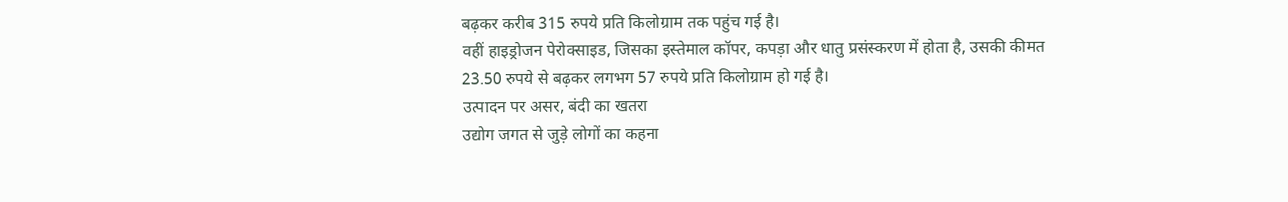बढ़कर करीब 315 रुपये प्रति किलोग्राम तक पहुंच गई है।
वहीं हाइड्रोजन पेरोक्साइड, जिसका इस्तेमाल कॉपर, कपड़ा और धातु प्रसंस्करण में होता है, उसकी कीमत 23.50 रुपये से बढ़कर लगभग 57 रुपये प्रति किलोग्राम हो गई है।
उत्पादन पर असर, बंदी का खतरा
उद्योग जगत से जुड़े लोगों का कहना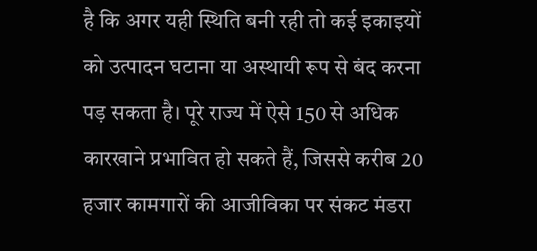है कि अगर यही स्थिति बनी रही तो कई इकाइयों को उत्पादन घटाना या अस्थायी रूप से बंद करना पड़ सकता है। पूरे राज्य में ऐसे 150 से अधिक कारखाने प्रभावित हो सकते हैं, जिससे करीब 20 हजार कामगारों की आजीविका पर संकट मंडरा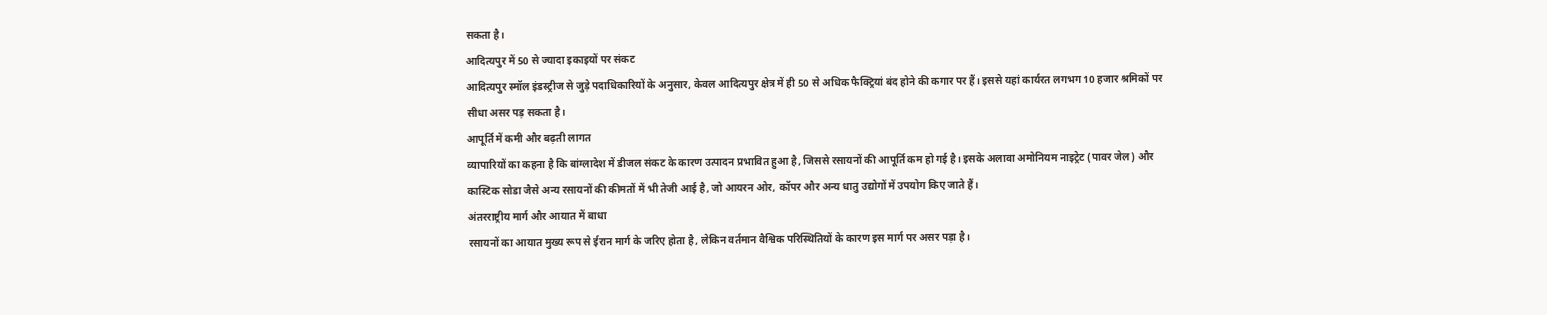सकता है।
आदित्यपुर में 50 से ज्यादा इकाइयों पर संकट
आदित्यपुर स्मॉल इंडस्ट्रीज से जुड़े पदाधिकारियों के अनुसार, केवल आदित्यपुर क्षेत्र में ही 50 से अधिक फैक्ट्रियां बंद होने की कगार पर हैं। इससे यहां कार्यरत लगभग 10 हजार श्रमिकों पर सीधा असर पड़ सकता है।
आपूर्ति में कमी और बढ़ती लागत
व्यापारियों का कहना है कि बांग्लादेश में डीजल संकट के कारण उत्पादन प्रभावित हुआ है, जिससे रसायनों की आपूर्ति कम हो गई है। इसके अलावा अमोनियम नाइट्रेट (पावर जेल) और कास्टिक सोडा जैसे अन्य रसायनों की कीमतों में भी तेजी आई है, जो आयरन ओर, कॉपर और अन्य धातु उद्योगों में उपयोग किए जाते हैं।
अंतरराष्ट्रीय मार्ग और आयात में बाधा
रसायनों का आयात मुख्य रूप से ईरान मार्ग के जरिए होता है, लेकिन वर्तमान वैश्विक परिस्थितियों के कारण इस मार्ग पर असर पड़ा है।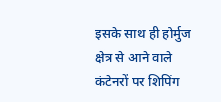इसके साथ ही होर्मुज क्षेत्र से आने वाले कंटेनरों पर शिपिंग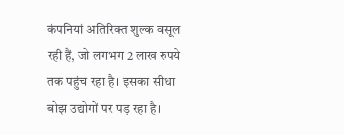कंपनियां अतिरिक्त शुल्क वसूल रही हैं, जो लगभग 2 लाख रुपये तक पहुंच रहा है। इसका सीधा बोझ उद्योगों पर पड़ रहा है।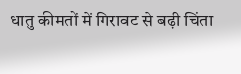धातु कीमतों में गिरावट से बढ़ी चिंता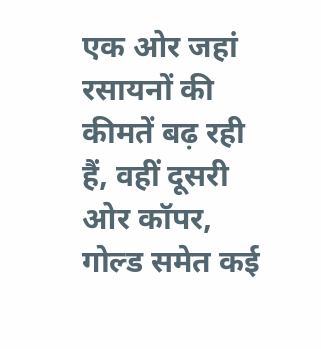एक ओर जहां रसायनों की कीमतें बढ़ रही हैं, वहीं दूसरी ओर कॉपर, गोल्ड समेत कई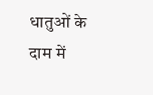धातुओं के दाम में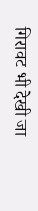गिरावट भी देखी जा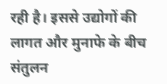रही है। इससे उद्योगों की लागत और मुनाफे के बीच संतुलन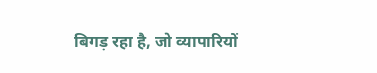बिगड़ रहा है, जो व्यापारियों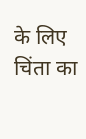के लिए चिंता का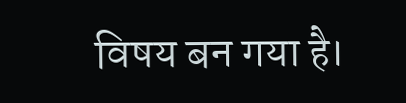विषय बन गया है।